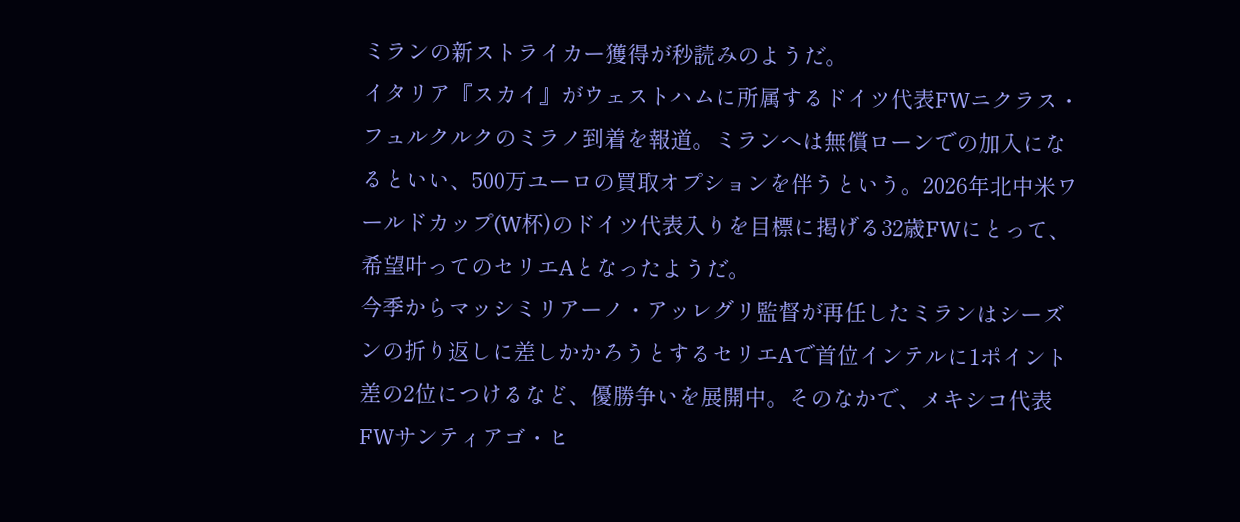ミランの新ストライカー獲得が秒読みのようだ。
イタリア『スカイ』がウェストハムに所属するドイツ代表FWニクラス・フュルクルクのミラノ到着を報道。ミランへは無償ローンでの加入になるといい、500万ユーロの買取オプションを伴うという。2026年北中米ワールドカップ(W杯)のドイツ代表入りを目標に掲げる32歳FWにとって、希望叶ってのセリエAとなったようだ。
今季からマッシミリアーノ・アッレグリ監督が再任したミランはシーズンの折り返しに差しかかろうとするセリエAで首位インテルに1ポイント差の2位につけるなど、優勝争いを展開中。そのなかで、メキシコ代表FWサンティアゴ・ヒ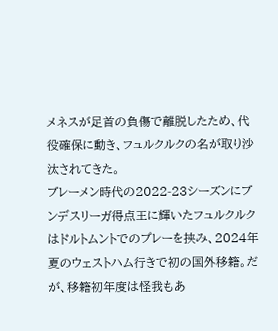メネスが足首の負傷で離脱したため、代役確保に動き、フュルクルクの名が取り沙汰されてきた。
ブレーメン時代の2022-23シーズンにブンデスリーガ得点王に輝いたフュルクルクはドルトムントでのプレーを挟み、2024年夏のウェストハム行きで初の国外移籍。だが、移籍初年度は怪我もあ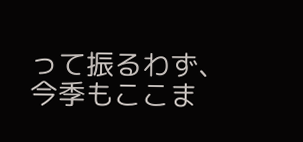って振るわず、今季もここま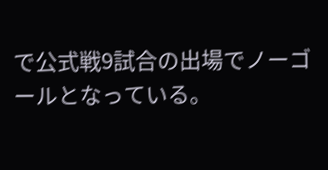で公式戦9試合の出場でノーゴールとなっている。